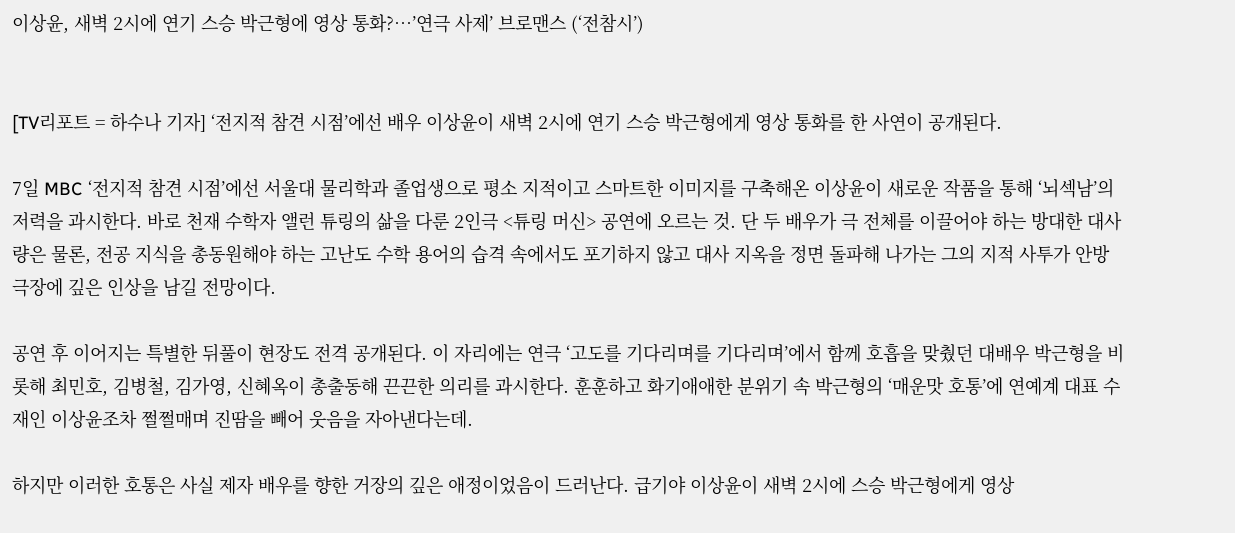이상윤, 새벽 2시에 연기 스승 박근형에 영상 통화?…’연극 사제’ 브로맨스 (‘전참시’)


[TV리포트 = 하수나 기자] ‘전지적 참견 시점’에선 배우 이상윤이 새벽 2시에 연기 스승 박근형에게 영상 통화를 한 사연이 공개된다.

7일 MBC ‘전지적 참견 시점’에선 서울대 물리학과 졸업생으로 평소 지적이고 스마트한 이미지를 구축해온 이상윤이 새로운 작품을 통해 ‘뇌섹남’의 저력을 과시한다. 바로 천재 수학자 앨런 튜링의 삶을 다룬 2인극 <튜링 머신> 공연에 오르는 것. 단 두 배우가 극 전체를 이끌어야 하는 방대한 대사량은 물론, 전공 지식을 총동원해야 하는 고난도 수학 용어의 습격 속에서도 포기하지 않고 대사 지옥을 정면 돌파해 나가는 그의 지적 사투가 안방극장에 깊은 인상을 남길 전망이다.

공연 후 이어지는 특별한 뒤풀이 현장도 전격 공개된다. 이 자리에는 연극 ‘고도를 기다리며를 기다리며’에서 함께 호흡을 맞췄던 대배우 박근형을 비롯해 최민호, 김병철, 김가영, 신혜옥이 총출동해 끈끈한 의리를 과시한다. 훈훈하고 화기애애한 분위기 속 박근형의 ‘매운맛 호통’에 연예계 대표 수재인 이상윤조차 쩔쩔매며 진땀을 빼어 웃음을 자아낸다는데.

하지만 이러한 호통은 사실 제자 배우를 향한 거장의 깊은 애정이었음이 드러난다. 급기야 이상윤이 새벽 2시에 스승 박근형에게 영상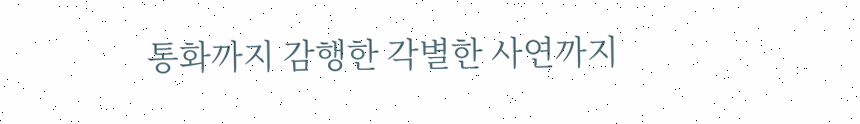통화까지 감행한 각별한 사연까지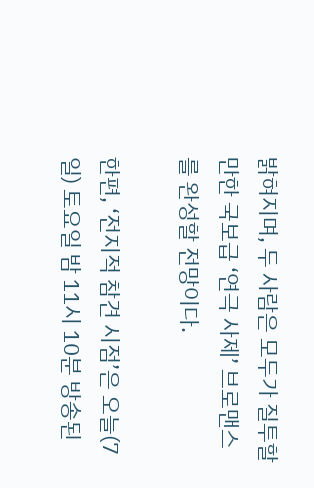밝혀지며, 두 사람은 모두가 질투할 만한 국보급 ‘연극 사제’ 브로맨스를 완성할 전망이다.

한편, ‘전지적 참견 시점’은 오늘(7일) 토요일 밤 11시 10분 방송된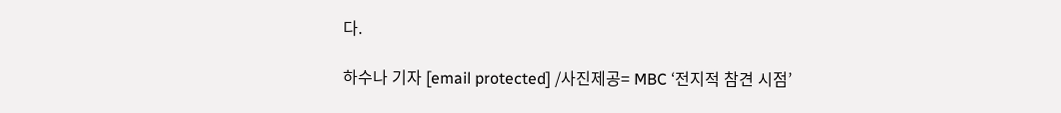다.

하수나 기자 [email protected] /사진제공= MBC ‘전지적 참견 시점’